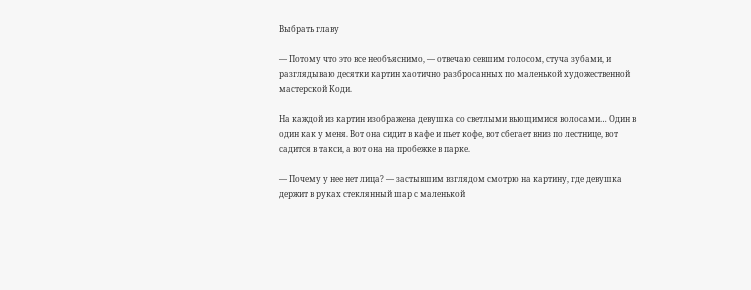Выбрать главу

— Потому что это все необъяснимо, — отвечаю севшим голосом, стуча зубами, и разглядываю десятки картин хаотично разбросанных по маленькой художественной мастерской Коди.

На каждой из картин изображена девушка со светлыми вьющимися волосами… Один в один как у меня. Вот она сидит в кафе и пьет кофе, вот сбегает вниз по лестнице, вот садится в такси, а вот она на пробежке в парке.

— Почему у нее нет лица? — застывшим взглядом смотрю на картину, где девушка держит в руках стеклянный шар с маленькой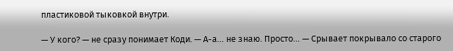пластиковой тыковкой внутри.

— У кого? — не сразу понимает Коди. — А-а… не знаю. Просто… — Срывает покрывало со старого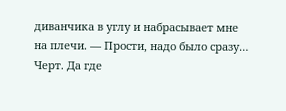диванчика в углу и набрасывает мне на плечи. — Прости, надо было сразу… Черт. Да где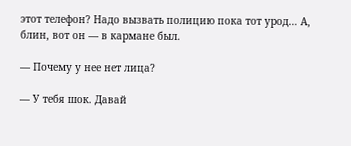этот телефон? Надо вызвать полицию пока тот урод… А, блин, вот он — в кармане был.

— Почему у нее нет лица?

— У тебя шок. Давай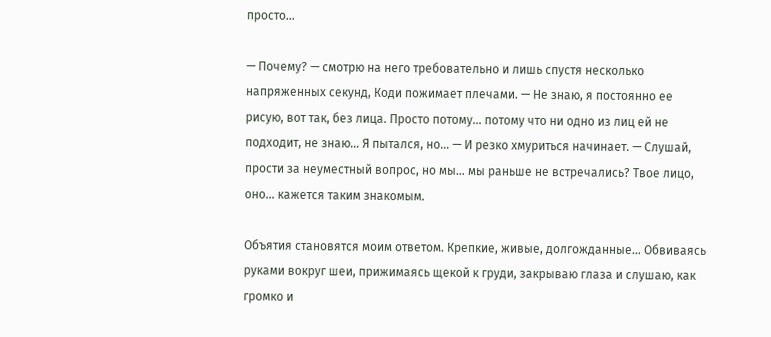просто…

— Почему? — смотрю на него требовательно и лишь спустя несколько напряженных секунд, Коди пожимает плечами. — Не знаю, я постоянно ее рисую, вот так, без лица. Просто потому… потому что ни одно из лиц ей не подходит, не знаю… Я пытался, но… — И резко хмуриться начинает. — Слушай, прости за неуместный вопрос, но мы… мы раньше не встречались? Твое лицо, оно… кажется таким знакомым.

Объятия становятся моим ответом. Крепкие, живые, долгожданные… Обвиваясь руками вокруг шеи, прижимаясь щекой к груди, закрываю глаза и слушаю, как громко и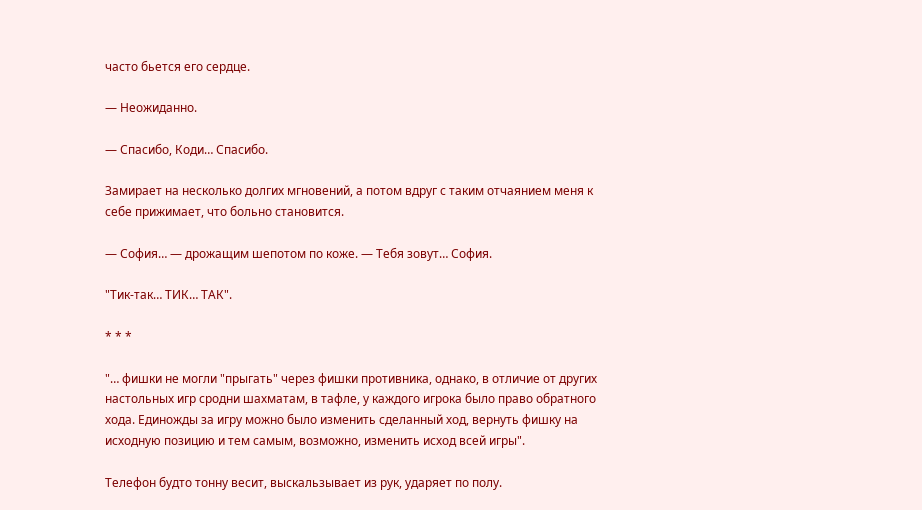часто бьется его сердце.

— Неожиданно.

— Спасибо, Коди… Спасибо.

Замирает на несколько долгих мгновений, а потом вдруг с таким отчаянием меня к себе прижимает, что больно становится.

— София… — дрожащим шепотом по коже. — Тебя зовут… София.

"Тик-так… ТИК… ТАК".

* * *

"… фишки не могли "прыгать" через фишки противника, однако, в отличие от других настольных игр сродни шахматам, в тафле, у каждого игрока было право обратного хода. Единожды за игру можно было изменить сделанный ход, вернуть фишку на исходную позицию и тем самым, возможно, изменить исход всей игры".

Телефон будто тонну весит, выскальзывает из рук, ударяет по полу.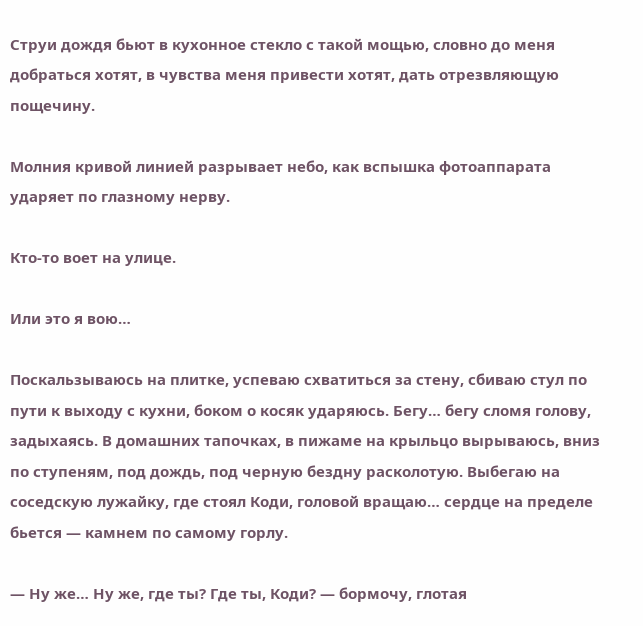Струи дождя бьют в кухонное стекло с такой мощью, словно до меня добраться хотят, в чувства меня привести хотят, дать отрезвляющую пощечину.

Молния кривой линией разрывает небо, как вспышка фотоаппарата ударяет по глазному нерву.

Кто-то воет на улице.

Или это я вою…

Поскальзываюсь на плитке, успеваю схватиться за стену, сбиваю стул по пути к выходу с кухни, боком о косяк ударяюсь. Бегу… бегу сломя голову, задыхаясь. В домашних тапочках, в пижаме на крыльцо вырываюсь, вниз по ступеням, под дождь, под черную бездну расколотую. Выбегаю на соседскую лужайку, где стоял Коди, головой вращаю… сердце на пределе бьется — камнем по самому горлу.

— Ну же… Ну же, где ты? Где ты, Коди? — бормочу, глотая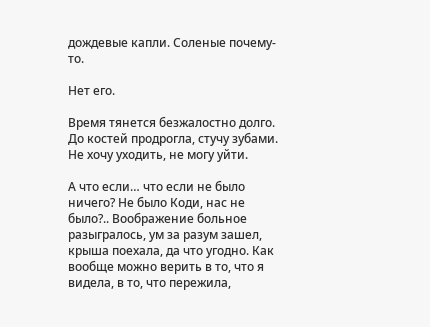дождевые капли. Соленые почему-то.

Нет его.

Время тянется безжалостно долго. До костей продрогла, стучу зубами. Не хочу уходить, не могу уйти.

А что если… что если не было ничего? Не было Коди, нас не было?.. Воображение больное разыгралось, ум за разум зашел, крыша поехала, да что угодно. Как вообще можно верить в то, что я видела, в то, что пережила,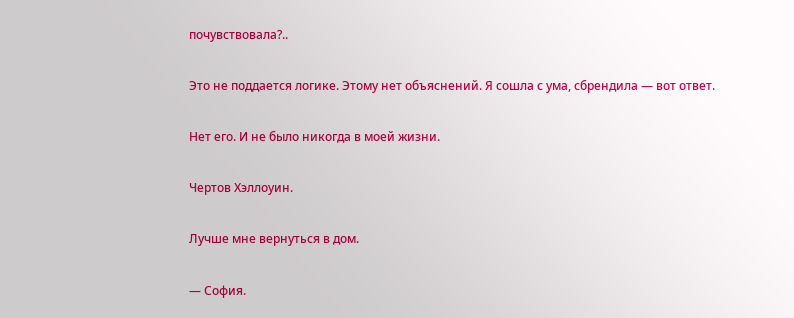почувствовала?..

Это не поддается логике. Этому нет объяснений. Я сошла с ума, сбрендила — вот ответ.

Нет его. И не было никогда в моей жизни.

Чертов Хэллоуин.

Лучше мне вернуться в дом.

— София.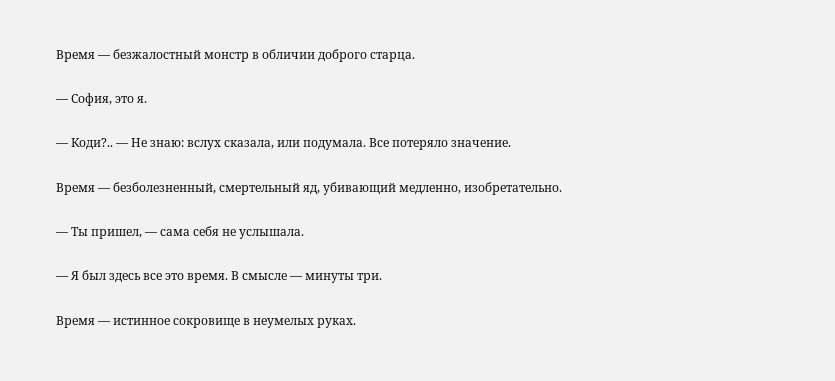Время — безжалостный монстр в обличии доброго старца.

— София, это я.

— Коди?.. — Не знаю: вслух сказала, или подумала. Все потеряло значение.

Время — безболезненный, смертельный яд, убивающий медленно, изобретательно.

— Ты пришел, — сама себя не услышала.

— Я был здесь все это время. В смысле — минуты три.

Время — истинное сокровище в неумелых руках.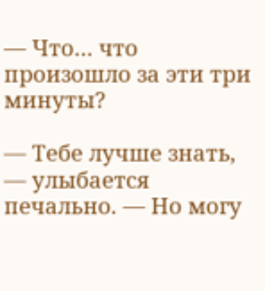— Что… что произошло за эти три минуты?

— Тебе лучше знать, — улыбается печально. — Но могу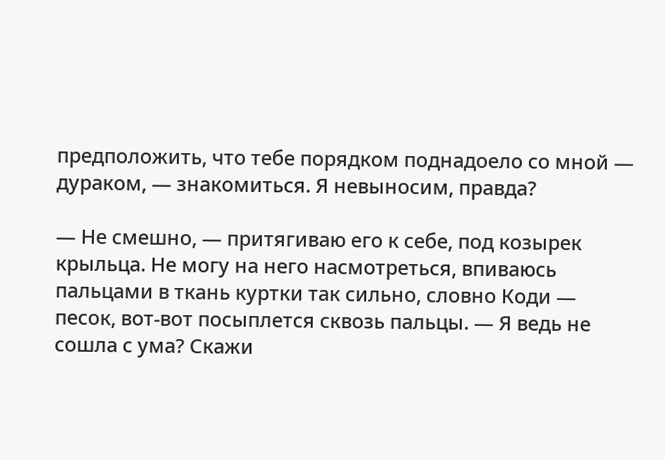предположить, что тебе порядком поднадоело со мной — дураком, — знакомиться. Я невыносим, правда?

— Не смешно, — притягиваю его к себе, под козырек крыльца. Не могу на него насмотреться, впиваюсь пальцами в ткань куртки так сильно, словно Коди — песок, вот-вот посыплется сквозь пальцы. — Я ведь не сошла с ума? Скажи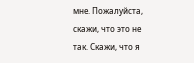мне. Пожалуйста, скажи, что это не так. Скажи, что я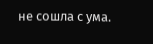не сошла с ума.